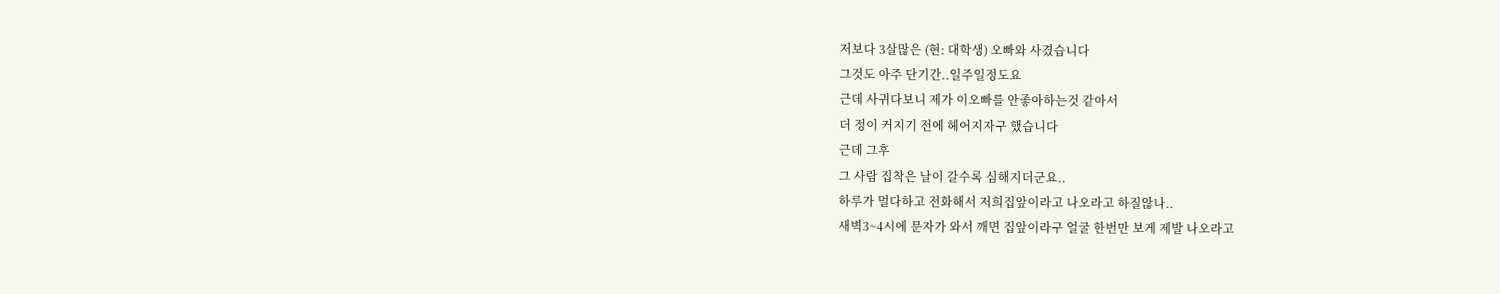저보다 3살많은 (현: 대학생) 오빠와 사겼습니다
그것도 아주 단기간..일주일정도요
근데 사귀다보니 제가 이오빠를 안좋아하는것 같아서
더 정이 커지기 전에 헤어지자구 했습니다
근데 그후
그 사람 집착은 날이 갈수록 심해지더군요..
하루가 멀다하고 전화해서 저희집앞이라고 나오라고 하질않나..
새벽3~4시에 문자가 와서 깨면 집앞이라구 얼굴 한번만 보게 제발 나오라고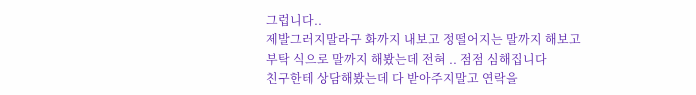그럽니다..
제발그러지말라구 화까지 내보고 정떨어지는 말까지 해보고
부탁 식으로 말까지 해봤는데 전혀 .. 점점 심해집니다
친구한테 상담해봤는데 다 받아주지말고 연락을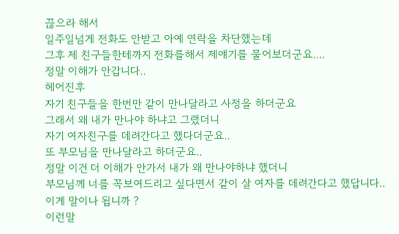끊으라 해서
일주일넘게 전화도 안받고 아예 연락을 차단했는데
그후 제 친구들한테까지 전화를해서 제얘기를 물어보더군요....
정말 이해가 안갑니다..
헤어진후
자기 친구들을 한번만 같이 만나달라고 사정을 하더군요
그래서 왜 내가 만나야 하냐고 그랬더니
자기 여자친구를 데려간다고 했다더군요..
또 부모님을 만나달라고 하더군요..
정말 이건 더 이해가 안가서 내가 왜 만나야하냐 했더니
부모님께 너를 꼭보여드리고 싶다면서 같이 살 여자를 데려간다고 했답니다..
이게 말이나 됩니까 ?
이런말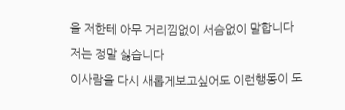을 저한테 아무 거리낌없이 서슴없이 말합니다
저는 정말 싫습니다
이사람을 다시 새롭게보고싶어도 이런행동이 도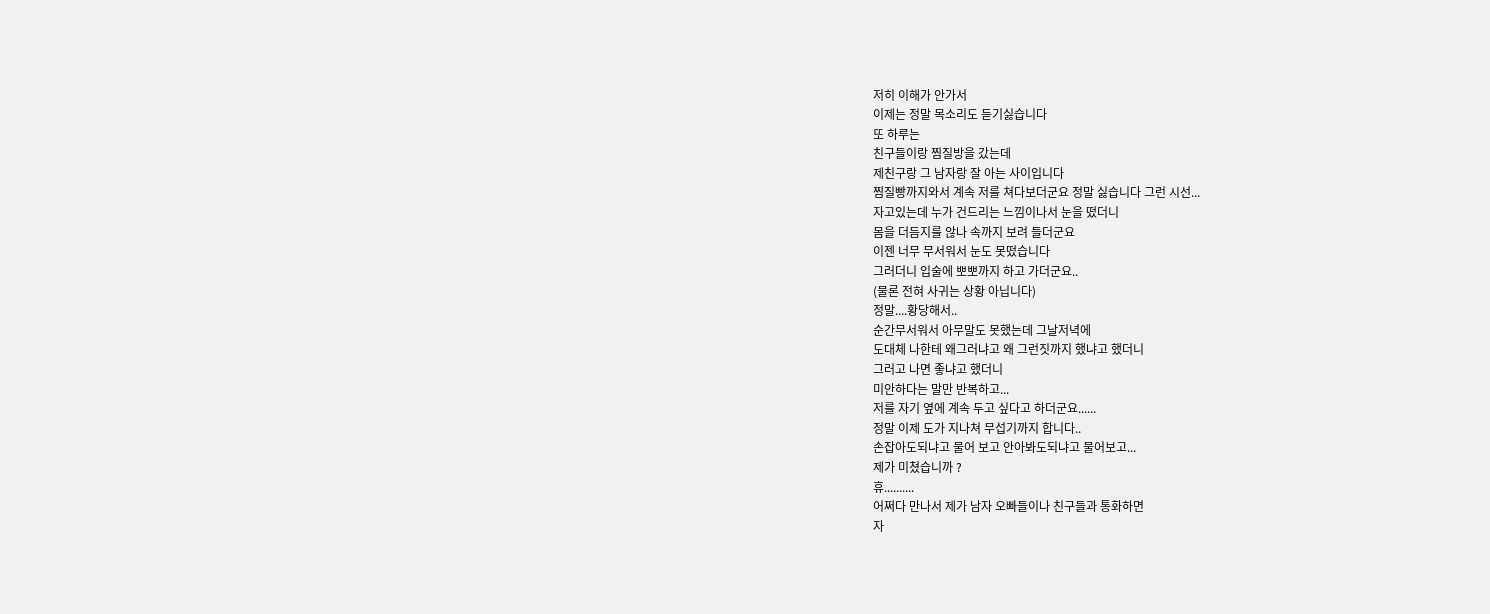저히 이해가 안가서
이제는 정말 목소리도 듣기싫습니다
또 하루는
친구들이랑 찜질방을 갔는데
제친구랑 그 남자랑 잘 아는 사이입니다
찜질빵까지와서 계속 저를 쳐다보더군요 정말 싫습니다 그런 시선...
자고있는데 누가 건드리는 느낌이나서 눈을 떴더니
몸을 더듬지를 않나 속까지 보려 들더군요
이젠 너무 무서워서 눈도 못떴습니다
그러더니 입술에 뽀뽀까지 하고 가더군요..
(물론 전혀 사귀는 상황 아닙니다)
정말....황당해서..
순간무서워서 아무말도 못했는데 그날저녁에
도대체 나한테 왜그러냐고 왜 그런짓까지 했냐고 했더니
그러고 나면 좋냐고 했더니
미안하다는 말만 반복하고...
저를 자기 옆에 계속 두고 싶다고 하더군요......
정말 이제 도가 지나쳐 무섭기까지 합니다..
손잡아도되냐고 물어 보고 안아봐도되냐고 물어보고...
제가 미쳤습니까 ?
휴..........
어쩌다 만나서 제가 남자 오빠들이나 친구들과 통화하면
자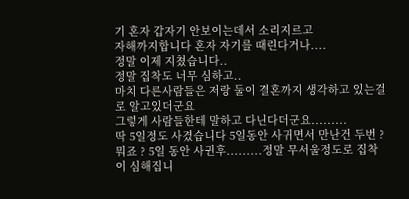기 혼자 갑자기 안보이는데서 소리지르고
자해까지합니다 혼자 자기를 때린다거나....
정말 이제 지쳤습니다..
정말 집착도 너무 심하고..
마치 다른사람들은 저랑 둘이 결혼까지 생각하고 있는걸로 알고있더군요
그렇게 사람들한테 말하고 다닌다더군요.........
딱 5일정도 사겼습니다 5일동안 사귀면서 만난건 두번 ?
뭐죠 ? 5일 동안 사귄후.........정말 무서울정도로 집착이 심해집니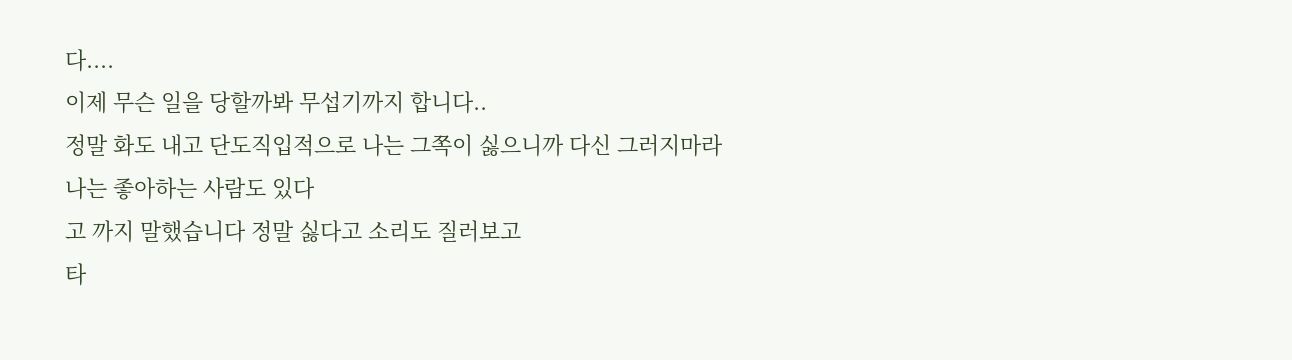다....
이제 무슨 일을 당할까봐 무섭기까지 합니다..
정말 화도 내고 단도직입적으로 나는 그쪽이 싫으니까 다신 그러지마라
나는 좋아하는 사람도 있다
고 까지 말했습니다 정말 싫다고 소리도 질러보고
타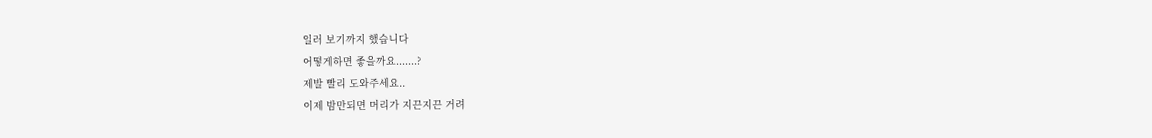일러 보기까지 했습니다
어떻게하면 좋을까요.......?
제발 빨리 도와주세요..
이제 밤만되면 머리가 지끈지끈 거려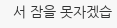서 잠을 못자겠습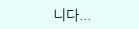니다...